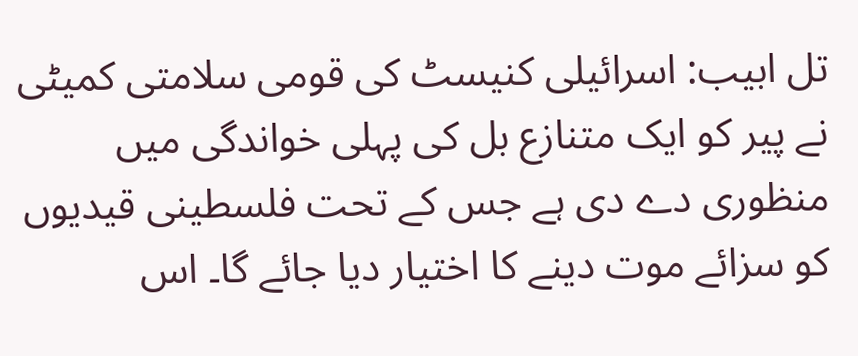تل ابیب: اسرائیلی کنیسٹ کی قومی سلامتی کمیٹی نے پیر کو ایک متنازع بل کی پہلی خواندگی میں منظوری دے دی ہے جس کے تحت فلسطینی قیدیوں کو سزائے موت دینے کا اختیار دیا جائے گا۔ اس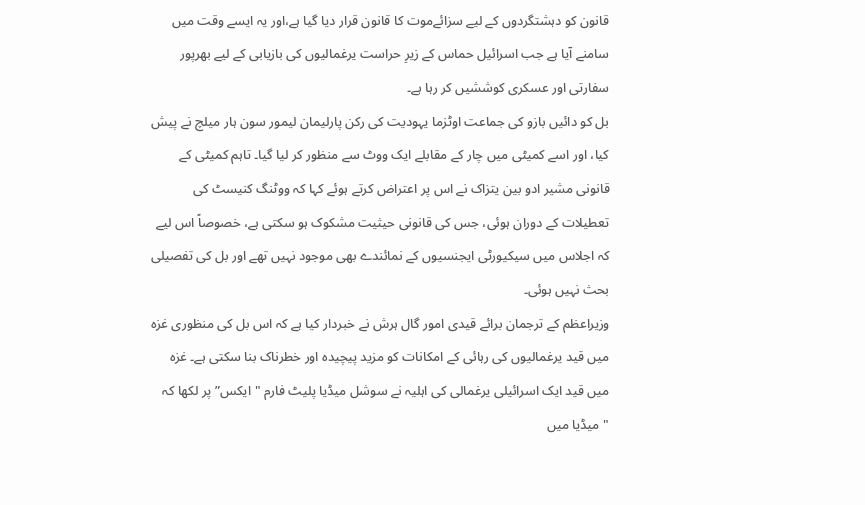قانون کو دہشتگردوں کے لیے سزائےموت کا قانون قرار دیا گیا ہے،اور یہ ایسے وقت میں سامنے آیا ہے جب اسرائیل حماس کے زیرِ حراست یرغمالیوں کی بازیابی کے لیے بھرپور سفارتی اور عسکری کوششیں کر رہا ہے۔
بل کو دائیں بازو کی جماعت اوٹزما یہودیت کی رکن پارلیمان لیمور سون ہار میلچ نے پیش کیا، اور اسے کمیٹی میں چار کے مقابلے ایک ووٹ سے منظور کر لیا گیا۔ تاہم کمیٹی کے قانونی مشیر ادو بین یتزاک نے اس پر اعتراض کرتے ہوئے کہا کہ ووٹنگ کنیسٹ کی تعطیلات کے دوران ہوئی، جس کی قانونی حیثیت مشکوک ہو سکتی ہے، خصوصاً اس لیے کہ اجلاس میں سیکیورٹی ایجنسیوں کے نمائندے بھی موجود نہیں تھے اور بل کی تفصیلی بحث نہیں ہوئی۔
وزیراعظم کے ترجمان برائے قیدی امور گال ہرش نے خبردار کیا ہے کہ اس بل کی منظوری غزہ میں قید یرغمالیوں کی رہائی کے امکانات کو مزید پیچیدہ اور خطرناک بنا سکتی ہے۔ غزہ میں قید ایک اسرائیلی یرغمالی کی اہلیہ نے سوشل میڈیا پلیٹ فارم "ایکس” پر لکھا کہ "میڈیا میں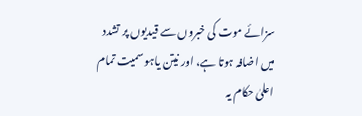سزائے موت کی خبروں سے قیدیوں پر تشدد میں اضافہ ہوتا ہے، اور نیتن یاہو سمیت تمام اعلیٰ حکام یہ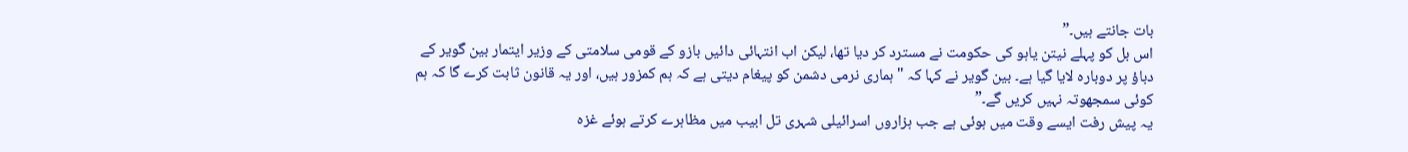بات جانتے ہیں۔”
اس بل کو پہلے نیتن یاہو کی حکومت نے مسترد کر دیا تھا، لیکن اب انتہائی دائیں بازو کے قومی سلامتی کے وزیر ایتمار بین گویر کے دباؤ پر دوبارہ لایا گیا ہے۔ بین گویر نے کہا کہ "ہماری نرمی دشمن کو پیغام دیتی ہے کہ ہم کمزور ہیں، اور یہ قانون ثابت کرے گا کہ ہم کوئی سمجھوتہ نہیں کریں گے۔”
یہ پیش رفت ایسے وقت میں ہوئی ہے جب ہزاروں اسرائیلی شہری تل ابیب میں مظاہرے کرتے ہوئے غزہ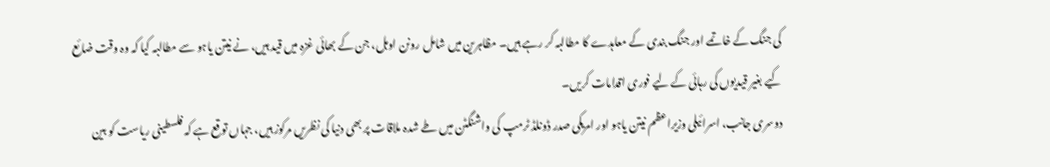کی جنگ کے خاتمے اور جنگ بندی کے معاہدے کا مطالبہ کر رہے ہیں۔ مظاہرین میں شامل رونن اوہل، جن کے بھائی غزہ میں قید ہیں، نے نیتن یاہو سے مطالبہ کیا کہ وہ وقت ضائع کیے بغیر قیدیوں کی رہائی کے لیے فوری اقدامات کریں۔
دوسری جانب، اسرائیلی وزیراعظم نیتن یاہو اور امریکی صدر ڈونلڈ ٹرمپ کی واشنگٹن میں طے شدہ ملاقات پر بھی دنیا کی نظریں مرکوز ہیں، جہاں توقع ہے کہ فلسطینی ریاست کو بین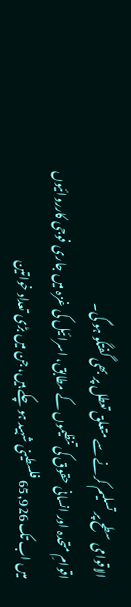الاقوامی سطح پر تسلیم کرنے سے متعلق تعطل پر بھی گفتگو ہو گی۔
اقوامِ متحدہ اور انسانی حقوق کی تنظیموں کے مطابق، اسرائیل کی غزہ میں جاری فوجی کارروائیوں میں اب تک 65,926 فلسطینی شہید ہو چکے ہیں، جن میں بڑی تعداد خواتین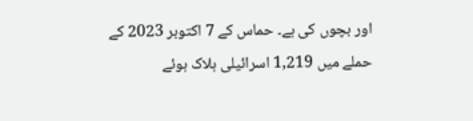اور بچوں کی ہے۔ حماس کے 7 اکتوبر 2023 کے حملے میں 1,219 اسرائیلی ہلاک ہوئے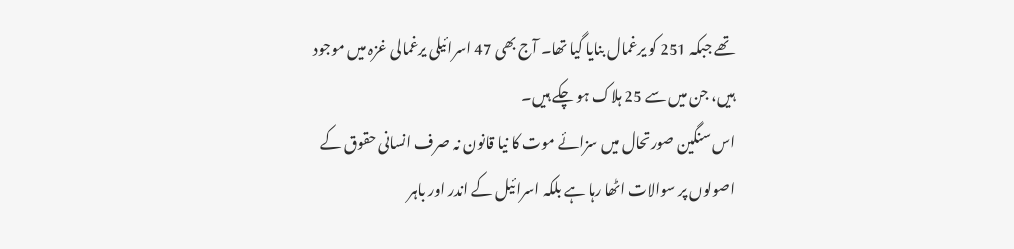تھے جبکہ 251 کو یرغمال بنایا گیا تھا۔ آج بھی 47 اسرائیلی یرغمالی غزہ میں موجود ہیں، جن میں سے 25 ہلاک ہو چکے ہیں۔
اس سنگین صورتحال میں سزائے موت کا نیا قانون نہ صرف انسانی حقوق کے اصولوں پر سوالات اٹھا رہا ہے بلکہ اسرائیل کے اندر اور باہر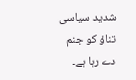شدید سیاسی تناؤ کو جنم دے رہا ہے۔